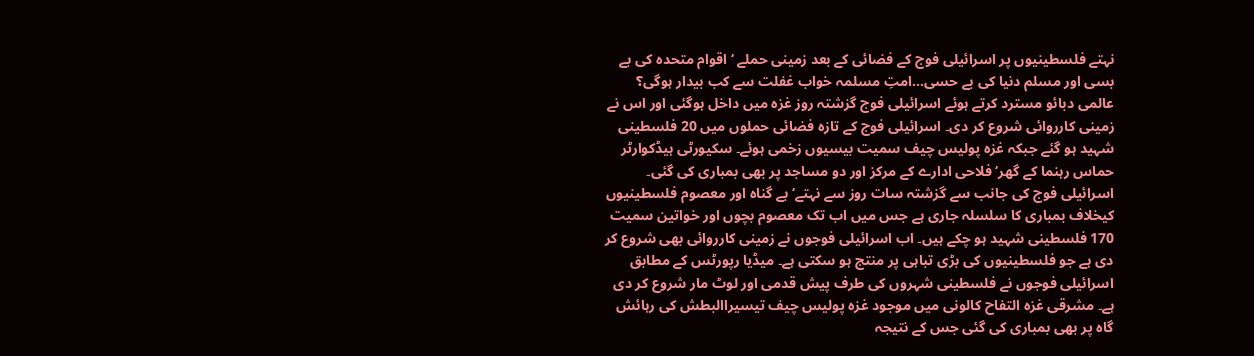نہتے فلسطینیوں پر اسرائیلی فوج کے فضائی کے بعد زمینی حملے ‘ اقوام متحدہ کی بے بسی اور مسلم دنیا کی بے حسی…امتِ مسلمہ خواب غفلت سے کب بیدار ہوگی؟
عالمی دبائو مسترد کرتے ہوئے اسرائیلی فوج گزشتہ روز غزہ میں داخل ہوگئی اور اس نے زمینی کارروائی شروع کر دی۔ اسرائیلی فوج کے تازہ فضائی حملوں میں 20 فلسطینی شہید ہو گئے جبکہ غزہ پولیس چیف سمیت بیسیوں زخمی ہوئے۔ سکیورٹی ہیڈکوارٹر حماس رہنما کے گھر‘ فلاحی ادارے کے مرکز اور دو مساجد پر بھی بمباری کی گئی۔ اسرائیلی فوج کی جانب سے گزشتہ سات روز سے نہتے‘ بے گناہ اور معصوم فلسطینیوں کیخلاف بمباری کا سلسلہ جاری ہے جس میں اب تک معصوم بچوں اور خواتین سمیت 170 فلسطینی شہید ہو چکے ہیں۔ اب اسرائیلی فوجوں نے زمینی کارروائی بھی شروع کر دی ہے جو فلسطینیوں کی بڑی تباہی پر منتج ہو سکتی ہے۔ میڈیا رپورٹس کے مطابق اسرائیلی فوجوں نے فلسطینی شہروں کی طرف پیش قدمی اور لوٹ مار شروع کر دی ہے۔ مشرقی غزہ التفاح کالونی میں موجود غزہ پولیس چیف تیسیراالبطش کی رہائش گاہ پر بھی بمباری کی گئی جس کے نتیجہ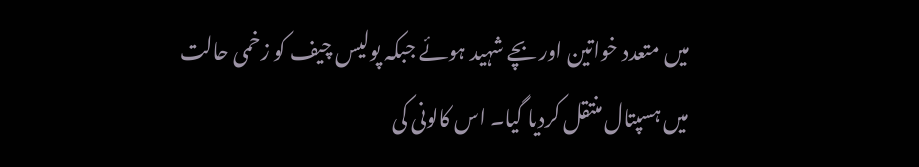میں متعدد خواتین اور بچے شہید ہوئے جبکہ پولیس چیف کو زخمی حالت میں ہسپتال منتقل کردیا گیا۔ اس کالونی کی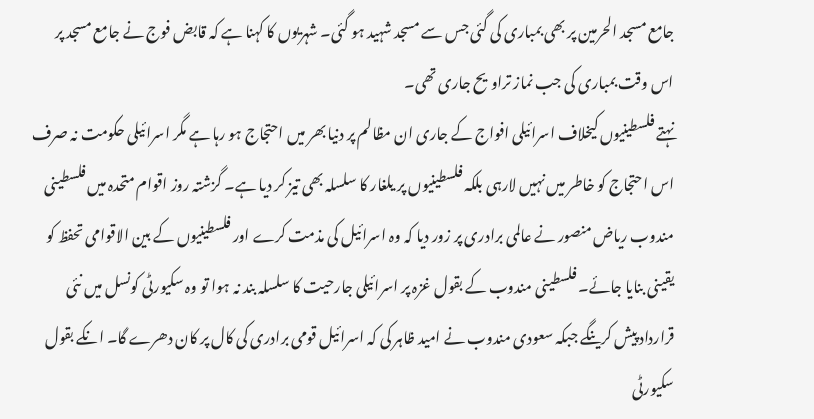جامع مسجد الحرمین پر بھی بمباری کی گئی جس سے مسجد شہید ہو گئی۔ شہریوں کا کہنا ہے کہ قابض فوج نے جامع مسجد پر اس وقت بمباری کی جب نماز تراویح جاری تھی۔
نہتے فلسطینیوں کیخلاف اسرائیلی افواج کے جاری ان مظالم پر دنیا بھر میں احتجاج ہو رہا ہے مگر اسرائیلی حکومت نہ صرف اس احتجاج کو خاطر میں نہیں لارہی بلکہ فلسطینیوں پر یلغار کا سلسلہ بھی تیز کر دیا ہے۔ گزشتہ روز اقوام متحدہ میں فلسطینی مندوب ریاض منصور نے عالمی برادری پر زور دیا کہ وہ اسرائیل کی مذمت کرے اور فلسطینیوں کے بین الاقوامی تحفظ کو یقینی بنایا جائے۔ فلسطینی مندوب کے بقول غزہ پر اسرائیلی جارحیت کا سلسلہ بند نہ ہوا تو وہ سکیورٹی کونسل میں نئی قرارداد پیش کرینگے جبکہ سعودی مندوب نے امید ظاہر کی کہ اسرائیل قومی برادری کی کال پر کان دھرے گا۔ انکے بقول سکیورٹی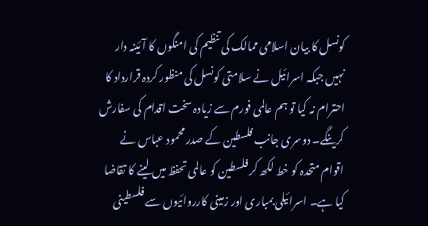کونسل کا بیان اسلامی ممالک کی تنظیم کی امنگوں کا آئینہ دار نہیں جبکہ اسرائیل نے سلامتی کونسل کی منظور کردہ قرارداد کا احترام نہ کیا تو ہم عالمی فورم سے زیادہ سخت اقدام کی سفارش کرینگے۔ دوسری جانب فلسطین کے صدر محمود عباس نے اقوام متحدہ کو خط لکھ کر فلسطین کو عالمی تحفظ میں لینے کا تقاضا کیا ہے۔ اسرائیلی بمباری اور زمینی کارروائیوں سے فلسطینی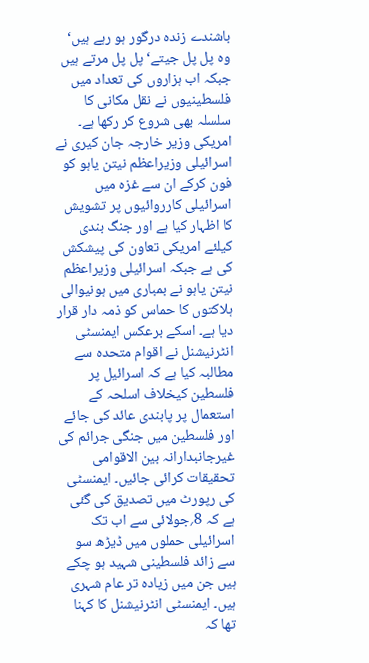باشندے زندہ درگور ہو رہے ہیں‘ وہ پل پل جیتے‘ پل پل مرتے ہیں جبکہ اب ہزاروں کی تعداد میں فلسطینیوں نے نقل مکانی کا سلسلہ بھی شروع کر رکھا ہے۔ امریکی وزیر خارجہ جان کیری نے اسرائیلی وزیراعظم نیتن یاہو کو فون کرکے ان سے غزہ میں اسرائیلی کارروائیوں پر تشویش کا اظہار کیا ہے اور جنگ بندی کیلئے امریکی تعاون کی پیشکش کی ہے جبکہ اسرائیلی وزیراعظم نیتن یاہو نے بمباری میں ہونیوالی ہلاکتوں کا حماس کو ذمہ دار قرار دیا ہے۔ اسکے برعکس ایمنسٹی انٹرنیشنل نے اقوام متحدہ سے مطالبہ کیا ہے کہ اسرائیل پر فلسطین کیخلاف اسلحہ کے استعمال پر پابندی عائد کی جائے اور فلسطین میں جنگی جرائم کی غیرجانبدارانہ بین الاقوامی تحقیقات کرائی جائیں۔ ایمنسٹی کی رپورٹ میں تصدیق کی گئی ہے کہ 8؍جولائی سے اب تک اسرائیلی حملوں میں ڈیڑھ سو سے زائد فلسطینی شہید ہو چکے ہیں جن میں زیادہ تر عام شہری ہیں۔ ایمنسٹی انٹرنیشنل کا کہنا تھا کہ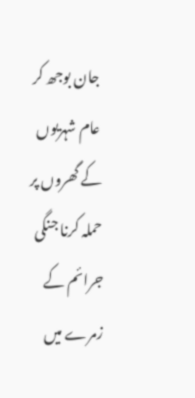جان بوجھ کر عام شہریوں کے گھروں پر حملہ کرنا جنگی جرائم کے زمرے میں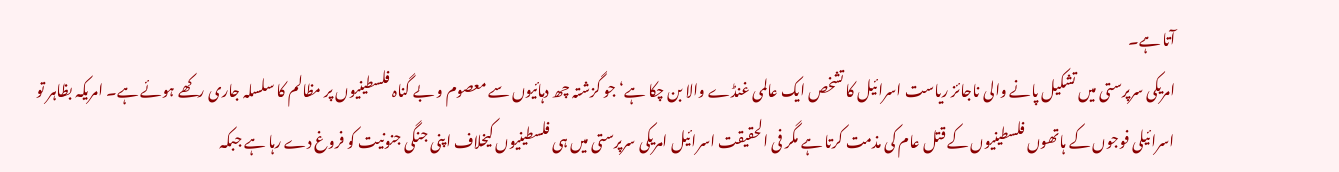آتا ہے۔
امریکی سرپرستی میں تشکیل پانے والی ناجائز ریاست اسرائیل کا تشخص ایک عالمی غنڈے والا بن چکا ہے‘ جو گزشتہ چھ دہائیوں سے معصوم و بے گناہ فلسطینیوں پر مظالم کا سلسلہ جاری رکھے ہوئے ہے۔ امریکہ بظاہر تو اسرائیلی فوجوں کے ہاتھوں فلسطینیوں کے قتل عام کی مذمت کرتا ہے مگر فی الحقیقت اسرائیل امریکی سرپرستی میں ہی فلسطینیوں کیخلاف اپنی جنگی جنونیت کو فروغ دے رہا ہے جبکہ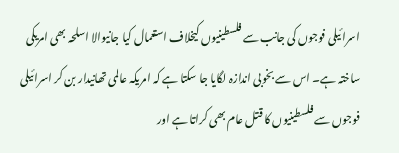اسرائیلی فوجوں کی جانب سے فلسطینیوں کیخلاف استعمال کیا جانیوالا اسلحہ بھی امریکی ساختہ ہے۔ اس سے بخوبی اندازہ لگایا جا سکتا ہے کہ امریکہ عالمی تھانیدار بن کر اسرائیلی فوجوں سے فلسطینیوں کا قتل عام بھی کراتا ہے اور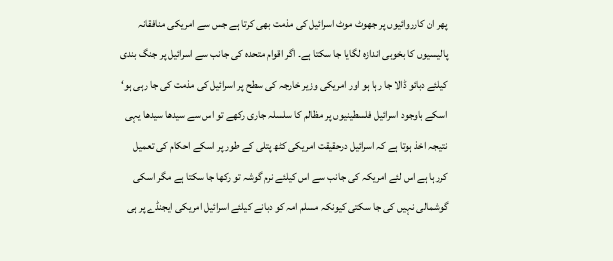پھر ان کارروائیوں پر جھوٹ موٹ اسرائیل کی مذمت بھی کرتا ہے جس سے امریکی منافقانہ پالیسیوں کا بخوبی اندازہ لگایا جا سکتا ہے۔ اگر اقوام متحدہ کی جانب سے اسرائیل پر جنگ بندی کیلئے دبائو ڈالا جا رہا ہو اور امریکی وزیر خارجہ کی سطح پر اسرائیل کی مذمت کی جا رہی ہو‘ اسکے باوجود اسرائیل فلسطینیوں پر مظالم کا سلسلہ جاری رکھے تو اس سے سیدھا سیدھا یہی نتیجہ اخذ ہوتا ہے کہ اسرائیل درحقیقت امریکی کٹھ پتلی کے طور پر اسکے احکام کی تعمیل کررہا ہے اس لئے امریکہ کی جانب سے اس کیلئے نرم گوشہ تو رکھا جا سکتا ہے مگر اسکی گوشمالی نہیں کی جا سکتی کیونکہ مسلم امہ کو دبانے کیلئے اسرائیل امریکی ایجنڈے پر ہی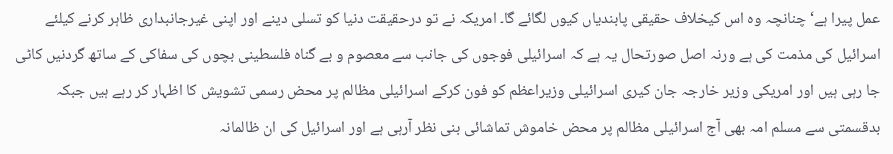عمل پیرا ہے‘ چنانچہ وہ اس کیخلاف حقیقی پابندیاں کیوں لگائے گا۔ امریکہ نے تو درحقیقت دنیا کو تسلی دینے اور اپنی غیرجانبداری ظاہر کرنے کیلئے اسرائیل کی مذمت کی ہے ورنہ اصل صورتحال یہ ہے کہ اسرائیلی فوجوں کی جانب سے معصوم و بے گناہ فلسطینی بچوں کی سفاکی کے ساتھ گردنیں کاٹی جا رہی ہیں اور امریکی وزیر خارجہ جان کیری اسرائیلی وزیراعظم کو فون کرکے اسرائیلی مظالم پر محض رسمی تشویش کا اظہار کر رہے ہیں جبکہ بدقسمتی سے مسلم امہ بھی آج اسرائیلی مظالم پر محض خاموش تماشائی بنی نظر آرہی ہے اور اسرائیل کی ان ظالمانہ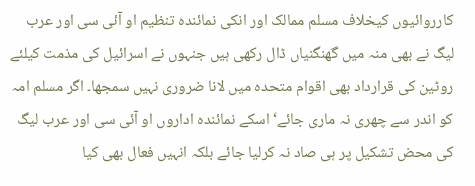کارروائیوں کیخلاف مسلم ممالک اور انکی نمائندہ تنظیم او آئی سی اور عرب لیگ نے بھی منہ میں گھنگنیاں ڈال رکھی ہیں جنہوں نے اسرائیل کی مذمت کیلئے روٹین کی قرارداد بھی اقوام متحدہ میں لانا ضروری نہیں سمجھا۔ اگر مسلم امہ کو اندر سے چھری نہ ماری جائے‘ اسکے نمائندہ اداروں او آئی سی اور عرب لیگ کی محض تشکیل پر ہی صاد نہ کرلیا جائے بلکہ انہیں فعال بھی کیا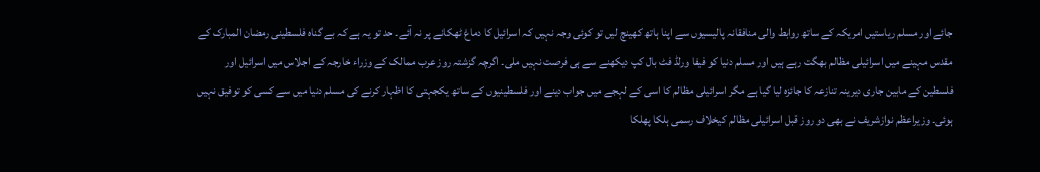جائے اور مسلم ریاستیں امریکہ کے ساتھ روابط والی منافقانہ پالیسیوں سے اپنا ہاتھ کھینچ لیں تو کوئی وجہ نہیں کہ اسرائیل کا دماغ ٹھکانے پر نہ آئے۔ حد تو یہ ہے کہ بے گناہ فلسطینی رمضان المبارک کے مقدس مہینے میں اسرائیلی مظالم بھگت رہے ہیں اور مسلم دنیا کو فیفا ورلڈ فٹ بال کپ دیکھنے سے ہی فرصت نہیں ملی۔ اگرچہ گزشتہ روز عرب ممالک کے وزراء خارجہ کے اجلاس میں اسرائیل اور فلسطین کے مابین جاری دیرینہ تنازعہ کا جائزہ لیا گیا ہے مگر اسرائیلی مظالم کا اسی کے لہجے میں جواب دینے اور فلسطینیوں کے ساتھ یکجہتی کا اظہار کرنے کی مسلم دنیا میں سے کسی کو توفیق نہیں ہوئی۔ وزیراعظم نوازشریف نے بھی دو روز قبل اسرائیلی مظالم کیخلاف رسمی ہلکا پھلکا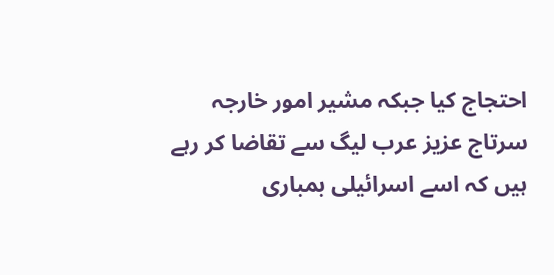احتجاج کیا جبکہ مشیر امور خارجہ سرتاج عزیز عرب لیگ سے تقاضا کر رہے ہیں کہ اسے اسرائیلی بمباری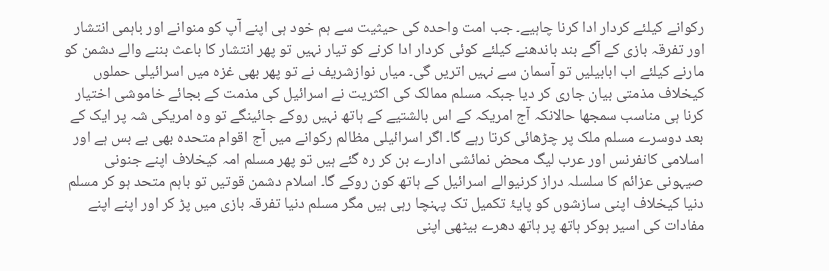رکوانے کیلئے کردار ادا کرنا چاہیے۔ جب امت واحدہ کی حیثیت سے ہم خود ہی اپنے آپ کو منوانے اور باہمی انتشار اور تفرقہ بازی کے آگے بند باندھنے کیلئے کوئی کردار ادا کرنے کو تیار نہیں تو پھر انتشار کا باعث بننے والے دشمن کو مارنے کیلئے اب ابابیلیں تو آسمان سے نہیں اتریں گی۔ میاں نوازشریف نے تو پھر بھی غزہ میں اسرائیلی حملوں کیخلاف مذمتی بیان جاری کر دیا جبکہ مسلم ممالک کی اکثریت نے اسرائیل کی مذمت کے بجائے خاموشی اختیار کرنا ہی مناسب سمجھا حالانکہ آج امریکہ کے اس بالشتیے کے ہاتھ نہیں روکے جائینگے تو وہ امریکی شہ پر ایک کے بعد دوسرے مسلم ملک پر چڑھائی کرتا رہے گا۔ اگر اسرائیلی مظالم رکوانے میں آج اقوام متحدہ بھی بے بس ہے اور اسلامی کانفرنس اور عرب لیگ محض نمائشی ادارے بن کر رہ گئے ہیں تو پھر مسلم امہ کیخلاف اپنے جنونی صیہونی عزائم کا سلسلہ دراز کرنیوالے اسرائیل کے ہاتھ کون روکے گا۔ اسلام دشمن قوتیں تو باہم متحد ہو کر مسلم دنیا کیخلاف اپنی سازشوں کو پایۂ تکمیل تک پہنچا رہی ہیں مگر مسلم دنیا تفرقہ بازی میں پڑ کر اور اپنے اپنے مفادات کی اسیر ہوکر ہاتھ پر ہاتھ دھرے بیٹھی اپنی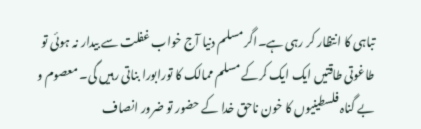تباہی کا انتظار کر رہی ہے۔اگر مسلم دنیا آج خواب غفلت سے بیدار نہ ہوئی تو طاغوتی طاقتیں ایک ایک کرکے مسلم ممالک کا تورابورا بناتی رہیں گی۔ معصوم و بے گناہ فلسطینیوں کا خون ناحق خدا کے حضور تو ضرور انصاف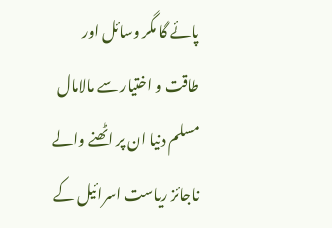پائے گا مگر وسائل اور طاقت و اختیار سے مالامال مسلم دنیا ان پر اٹھنے والے ناجائز ریاست اسرائیل کے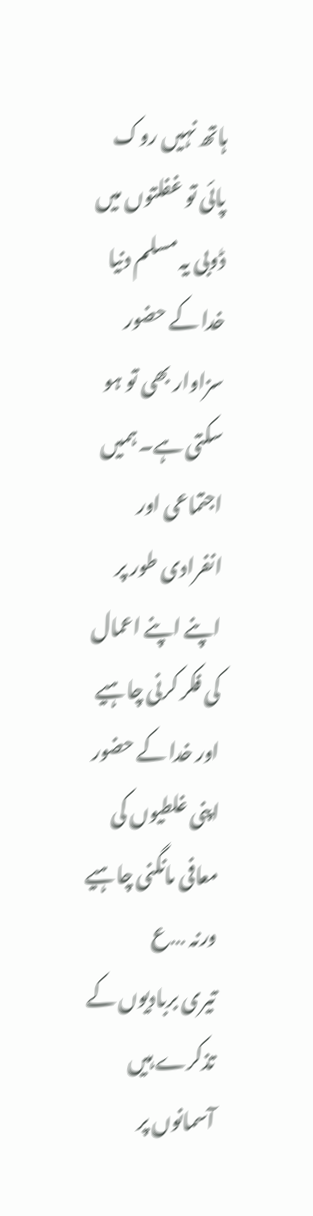ہاتھ نہیں روک پائی تو غفلتوں میں ڈوبی یہ مسلم دنیا خدا کے حضور سزاوار بھی تو ہو سکتی ہے۔ ہمیں اجتماعی اور انفرادی طور پر اپنے اپنے اعمال کی فکر کرنی چاہیے اور خدا کے حضور اپنی غلطیوں کی معافی مانگنی چاہیے ورنہ …ع
تیری بربادیوں کے تذکرے ہیں آسمانوں پر